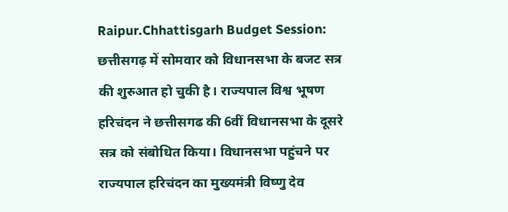Raipur.Chhattisgarh Budget Session: छत्तीसगढ़ में सोमवार को विधानसभा के बजट सत्र की शुरुआत हो चुकी है। राज्यपाल विश्व भूषण हरिचंदन ने छत्तीसगढ की 6वीं विधानसभा के दूसरे सत्र को संबोधित किया। विधानसभा पहुंचने पर राज्यपाल हरिचंदन का मुख्यमंत्री विष्णु देव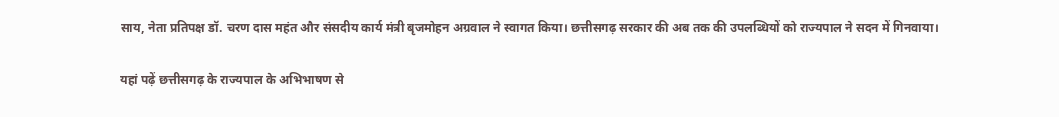साय, नेता प्रतिपक्ष डॉ. चरण दास महंत और संसदीय कार्य मंत्री बृजमोहन अग्रवाल ने स्वागत किया। छत्तीसगढ़ सरकार की अब तक की उपलब्धियों को राज्यपाल ने सदन में गिनवाया।

यहां पढ़ें छत्तीसगढ़ के राज्यपाल के अभिभाषण से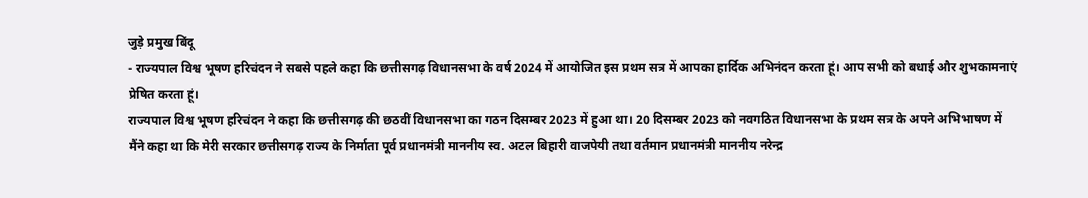जुड़े प्रमुख बिंदू
- राज्यपाल विश्व भूषण हरिचंदन ने सबसे पहले कहा कि छत्तीसगढ़ विधानसभा के वर्ष 2024 में आयोजित इस प्रथम सत्र में आपका हार्दिक अभिनंदन करता हूं। आप सभी को बधाई और शुभकामनाएं प्रेषित करता हूं।
राज्यपाल विश्व भूषण हरिचंदन ने कहा कि छत्तीसगढ़ की छठवीं विधानसभा का गठन दिसम्बर 2023 में हुआ था। 20 दिसम्बर 2023 को नवगठित विधानसभा के प्रथम सत्र के अपने अभिभाषण में मैंने कहा था कि मेरी सरकार छत्तीसगढ़ राज्य के निर्माता पूर्व प्रधानमंत्री माननीय स्व. अटल बिहारी वाजपेयी तथा वर्तमान प्रधानमंत्री माननीय नरेन्द्र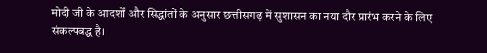मोदी जी के आदर्शों और सिद्धांतों के अनुसार छत्तीसगढ़ में सुशासन का नया दौर प्रारंभ करने के लिए संकल्पबद्ध है।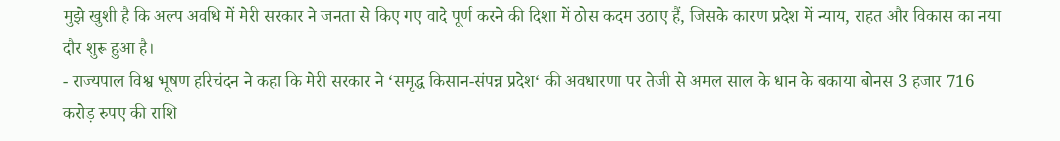मुझे खुशी है कि अल्प अवधि में मेरी सरकार ने जनता से किए गए वादे पूर्ण करने की दिशा में ठोस कदम उठाए हैं, जिसके कारण प्रदेश में न्याय, राहत और विकास का नया दौर शुरू हुआ है।
- राज्यपाल विश्व भूषण हरिचंदन ने कहा कि मेरी सरकार ने ‘समृद्ध किसान-संपन्न प्रदेश‘ की अवधारणा पर तेजी से अमल साल के धान के बकाया बोनस 3 हजार 716 करोड़ रुपए की राशि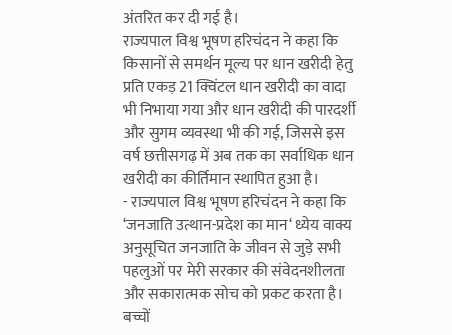अंतरित कर दी गई है।
राज्यपाल विश्व भूषण हरिचंदन ने कहा कि किसानों से समर्थन मूल्य पर धान खरीदी हेतु प्रति एकड़ 21 क्विंटल धान खरीदी का वादा भी निभाया गया और धान खरीदी की पारदर्शी और सुगम व्यवस्था भी की गई, जिससे इस वर्ष छत्तीसगढ़ में अब तक का सर्वाधिक धान खरीदी का कीर्तिमान स्थापित हुआ है।
- राज्यपाल विश्व भूषण हरिचंदन ने कहा कि ‘जनजाति उत्थान-प्रदेश का मान‘ ध्येय वाक्य अनुसूचित जनजाति के जीवन से जुड़े सभी पहलुओं पर मेरी सरकार की संवेदनशीलता और सकारात्मक सोच को प्रकट करता है। बच्चों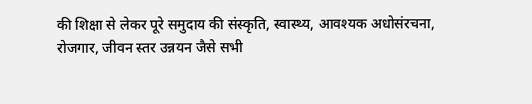की शिक्षा से लेकर पूरे समुदाय की संस्कृति, स्वास्थ्य, आवश्यक अधोसंरचना, रोजगार, जीवन स्तर उन्नयन जैसे सभी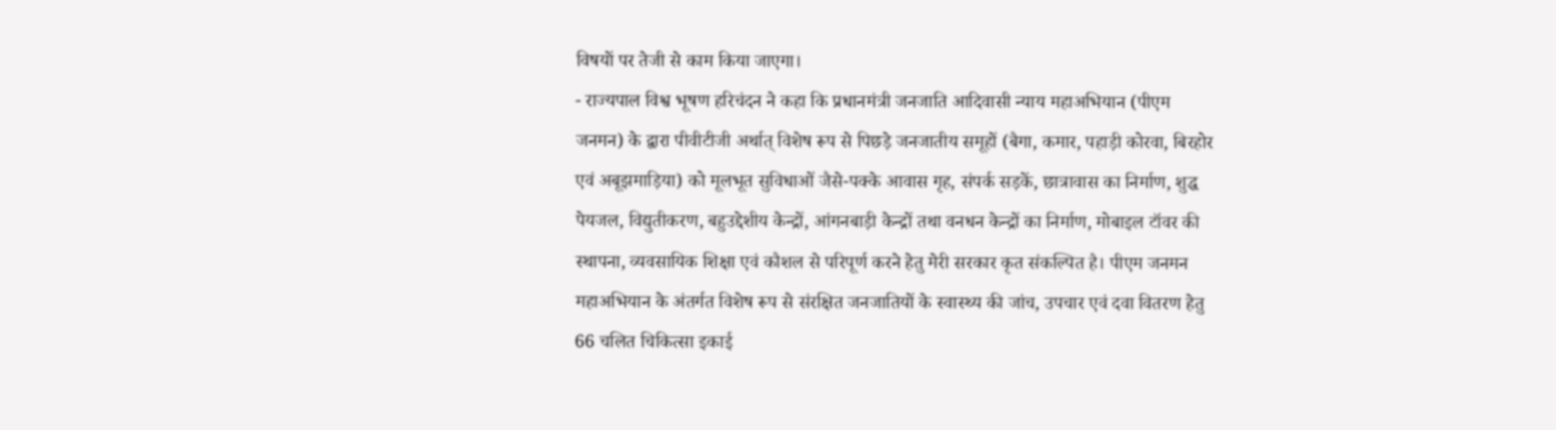विषयों पर तेजी से काम किया जाएगा।
- राज्यपाल विश्व भूषण हरिचंदन ने कहा कि प्रधानमंत्री जनजाति आदिवासी न्याय महाअभियान (पीएम जनमन) के द्वारा पीवीटीजी अर्थात् विशेष रूप से पिछड़े जनजातीय समूहों (बैगा, कमार, पहाड़ी कोरवा, बिरहोर एवं अबूझमाड़िया) को मूलभूत सुविधाओं जैसे-पक्के आवास गृह, संपर्क सड़कें, छात्रावास का निर्माण, शुद्ध पेयजल, विद्युतीकरण, बहुउद्देशीय केन्द्रों, आंगनबाड़ी केन्द्रों तथा वनधन केन्द्रों का निर्माण, मोबाइल टॉवर की स्थापना, व्यवसायिक शिक्षा एवं कौशल से परिपूर्ण करने हेतु मेरी सरकार कृत संकल्पित है। पीएम जनमन महाअभियान के अंतर्गत विशेष रूप से संरक्षित जनजातियों के स्वास्थ्य की जांच, उपचार एवं दवा वितरण हेतु 66 चलित चिकित्सा इकाई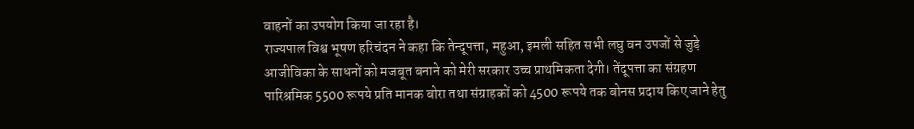वाहनों का उपयोग किया जा रहा है।
राज्यपाल विश्व भूषण हरिचंदन ने कहा कि तेन्दूपत्ता, महुआ, इमली सहित सभी लघु वन उपजों से जुड़े आजीविका के साधनों को मजबूत बनाने को मेरी सरकार उच्च प्राथमिकता देगी। तेंदूपत्ता का संग्रहण पारिश्रमिक 5500 रूपये प्रति मानक बोरा तथा संग्राहकों को 4500 रूपये तक बोनस प्रदाय किए जाने हेतु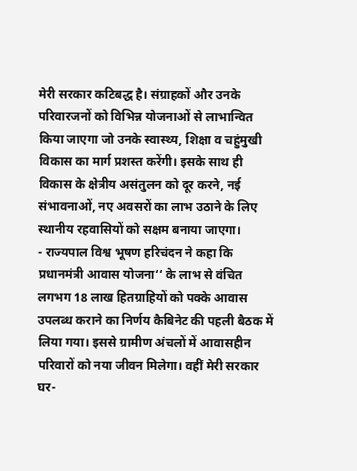मेरी सरकार कटिबद्ध है। संग्राहकों और उनके परिवारजनों को विभिन्न योजनाओं से लाभान्वित किया जाएगा जो उनके स्वास्थ्य, शिक्षा व चहुंमुखी विकास का मार्ग प्रशस्त करेंगी। इसके साथ ही विकास के क्षेत्रीय असंतुलन को दूर करने, नई संभावनाओं, नए अवसरों का लाभ उठाने के लिए स्थानीय रहवासियों को सक्षम बनाया जाएगा।
- राज्यपाल विश्व भूषण हरिचंदन ने कहा कि प्रधानमंत्री आवास योजना‘‘ के लाभ से वंचित लगभग 18 लाख हितग्राहियों को पक्के आवास उपलब्ध कराने का निर्णय कैबिनेट की पहली बैठक में लिया गया। इससे ग्रामीण अंचलों में आवासहीन परिवारों को नया जीवन मिलेगा। वहीं मेरी सरकार घर-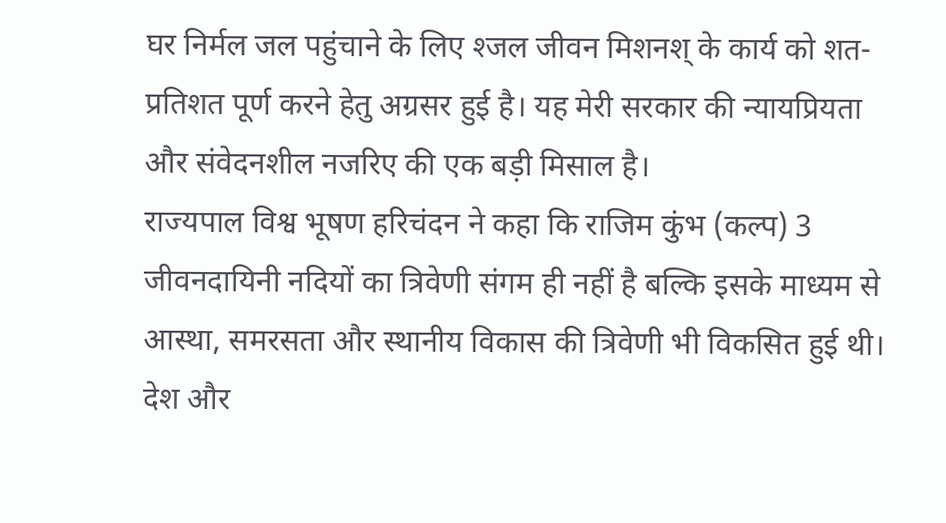घर निर्मल जल पहुंचाने के लिए श्जल जीवन मिशनश् के कार्य को शत-प्रतिशत पूर्ण करने हेतु अग्रसर हुई है। यह मेरी सरकार की न्यायप्रियता और संवेदनशील नजरिए की एक बड़ी मिसाल है।
राज्यपाल विश्व भूषण हरिचंदन ने कहा कि राजिम कुंभ (कल्प) 3 जीवनदायिनी नदियों का त्रिवेणी संगम ही नहीं है बल्कि इसके माध्यम से आस्था, समरसता और स्थानीय विकास की त्रिवेणी भी विकसित हुई थी। देश और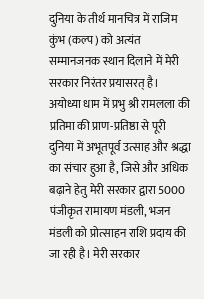दुनिया के तीर्थ मानचित्र में राजिम कुंभ (कल्प) को अत्यंत सम्मानजनक स्थान दिलाने में मेरी सरकार निरंतर प्रयासरत् है।
अयोध्या धाम में प्रभु श्री रामलला की प्रतिमा की प्राण-प्रतिष्ठा से पूरी दुनिया में अभूतपूर्व उत्साह और श्रद्धा का संचार हुआ है, जिसे और अधिक बढ़ाने हेतु मेरी सरकार द्वारा 5000 पंजीकृत रामायण मंडली, भजन मंडली को प्रोत्साहन राशि प्रदाय की जा रही है। मेरी सरकार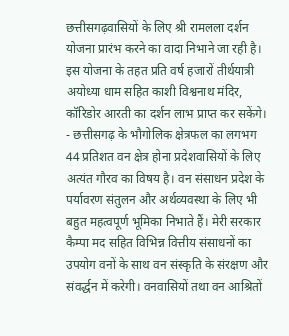छत्तीसगढ़वासियों के लिए श्री रामलला दर्शन योजना प्रारंभ करने का वादा निभाने जा रही है। इस योजना के तहत प्रति वर्ष हजारों तीर्थयात्री अयोध्या धाम सहित काशी विश्वनाथ मंदिर, कॉरिडोर आरती का दर्शन लाभ प्राप्त कर सकेंगे।
- छत्तीसगढ़ के भौगोलिक क्षेत्रफल का लगभग 44 प्रतिशत वन क्षेत्र होना प्रदेशवासियों के लिए अत्यंत गौरव का विषय है। वन संसाधन प्रदेश के पर्यावरण संतुलन और अर्थव्यवस्था के लिए भी बहुत महत्वपूर्ण भूमिका निभाते हैं। मेरी सरकार कैम्पा मद सहित विभिन्न वित्तीय संसाधनों का उपयोग वनों के साथ वन संस्कृति के संरक्षण और संवर्द्धन में करेगी। वनवासियों तथा वन आश्रितों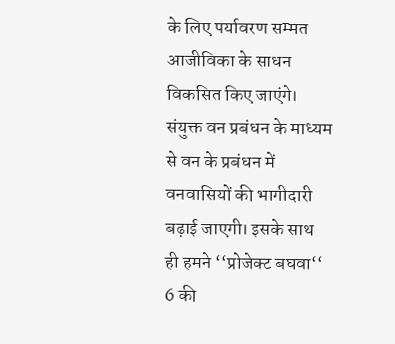के लिए पर्यावरण सम्मत आजीविका के साधन विकसित किए जाएंगे। संयुक्त वन प्रबंधन के माध्यम से वन के प्रबंधन में वनवासियों की भागीदारी बढ़ाई जाएगी। इसके साथ ही हमने ‘‘प्रोजेक्ट बघवा‘‘ 6 की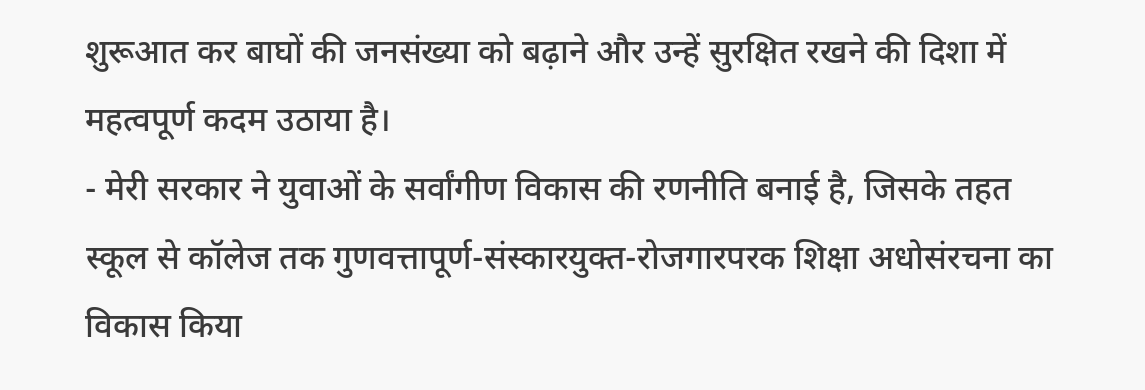शुरूआत कर बाघों की जनसंख्या को बढ़ाने और उन्हें सुरक्षित रखने की दिशा में महत्वपूर्ण कदम उठाया है।
- मेरी सरकार ने युवाओं के सर्वांगीण विकास की रणनीति बनाई है, जिसके तहत स्कूल से कॉलेज तक गुणवत्तापूर्ण-संस्कारयुक्त-रोजगारपरक शिक्षा अधोसंरचना का विकास किया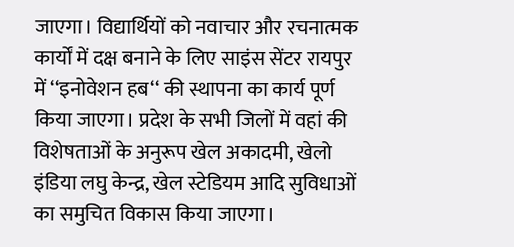जाएगा। विद्यार्थियों को नवाचार और रचनात्मक कार्यों में दक्ष बनाने के लिए साइंस सेंटर रायपुर में ‘‘इनोवेशन हब‘‘ की स्थापना का कार्य पूर्ण किया जाएगा। प्रदेश के सभी जिलों में वहां की विशेषताओं के अनुरूप खेल अकादमी, खेलो इंडिया लघु केन्द्र, खेल स्टेडियम आदि सुविधाओं का समुचित विकास किया जाएगा।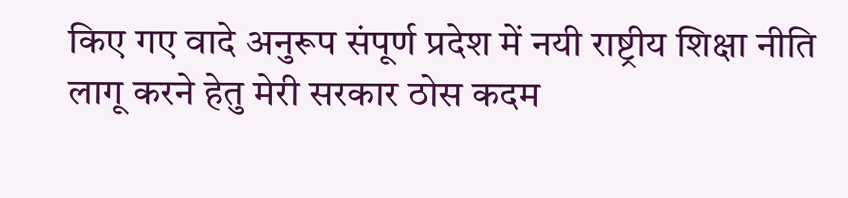किए गए वादे अनुरूप संपूर्ण प्रदेश में नयी राष्ट्रीय शिक्षा नीति लागू करने हेतु मेरी सरकार ठोस कदम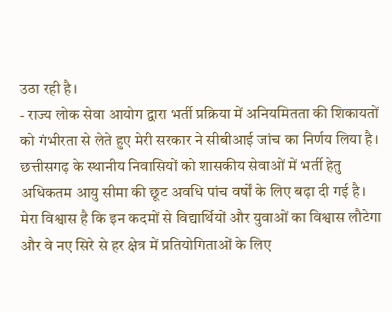उठा रही है।
- राज्य लोक सेवा आयोग द्वारा भर्ती प्रक्रिया में अनियमितता की शिकायतों को गंभीरता से लेते हुए मेरी सरकार ने सीबीआई जांच का निर्णय लिया है। छत्तीसगढ़ के स्थानीय निवासियों को शासकीय सेवाओं में भर्ती हेतु अधिकतम आयु सीमा की छूट अवधि पांच वर्षों के लिए बढ़ा दी गई है। मेरा विश्वास है कि इन कदमों से विद्यार्थियों और युवाओं का विश्वास लौटेगा और वे नए सिरे से हर क्षेत्र में प्रतियोगिताओं के लिए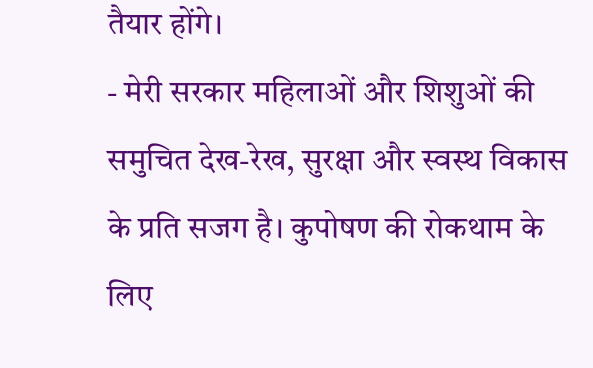तैयार होंगे।
- मेरी सरकार महिलाओं और शिशुओं की समुचित देख-रेख, सुरक्षा और स्वस्थ विकास के प्रति सजग है। कुपोषण की रोकथाम के लिए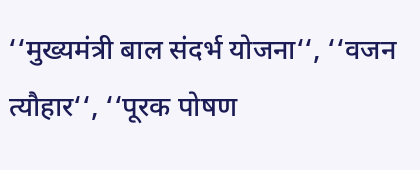‘‘मुख्यमंत्री बाल संदर्भ योजना‘‘, ‘‘वजन त्यौहार‘‘, ‘‘पूरक पोषण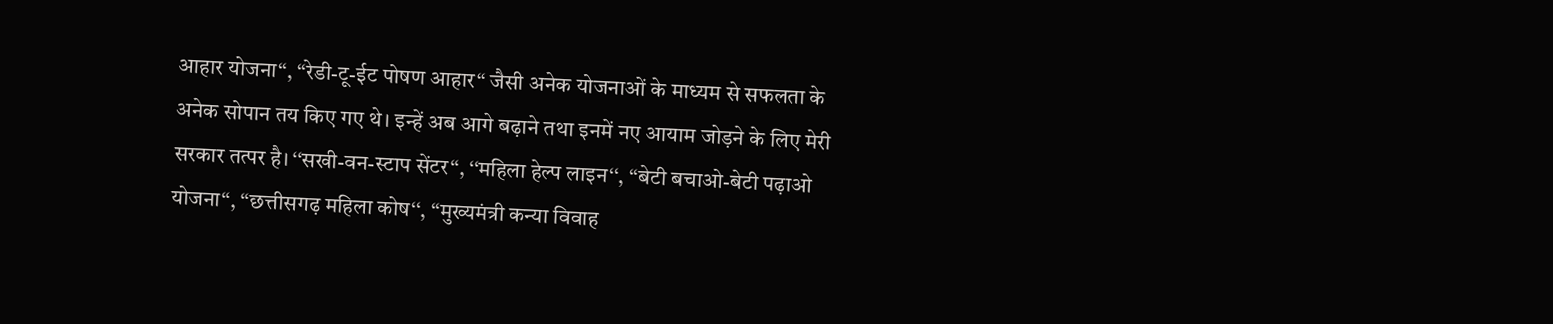आहार योजना‘‘, ‘‘रेडी-टू-ईट पोषण आहार‘‘ जैसी अनेक योजनाओं के माध्यम से सफलता के अनेक सोपान तय किए गए थे। इन्हें अब आगे बढ़ाने तथा इनमें नए आयाम जोड़ने के लिए मेरी सरकार तत्पर है। ‘‘सखी-वन-स्टाप सेंटर‘‘, ‘‘महिला हेल्प लाइन‘‘, ‘‘बेटी बचाओ-बेटी पढ़ाओ योजना‘‘, ‘‘छत्तीसगढ़ महिला कोष‘‘, ‘‘मुख्यमंत्री कन्या विवाह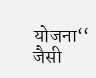योजना‘‘ जैसी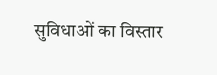सुविधाओं का विस्तार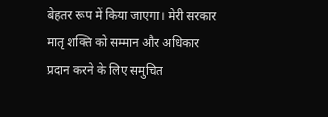बेहतर रूप में किया जाएगा। मेरी सरकार मातृ शक्ति को सम्मान और अधिकार प्रदान करने के लिए समुचित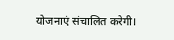योजनाएं संचालित करेगी।